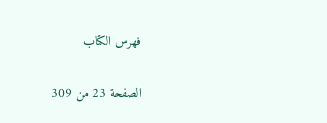فهرس الكتاب

الصفحة 23 من 309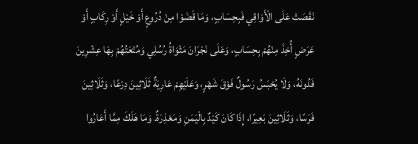نَقَصَتْ عَلَى الْأَوَاقِي فَبِحِسَابٍ، وَمَا قَضَوْا مِنْ دُرُوعٍ أَوْ خَيْلٍ أَوْ رِكَابٍ أَوْ عَرَضٍ أُخِذَ مِنْهُمْ بِحِسَابٍ، وَعَلَى نَجْرَانَ مَثْوَاةُ رُسُلِي وَمُتْعَتُهُمْ بِهَا عِشْرِينَ فَدُونَهُ، وَلَا يُحْبَسُ رَسُولٌ فَوْقَ شَهْرٍ، وَعَلَيْهِمْ عَارِيَةٌ ثَلَاثِينَ دِرْعًا، وَثَلَاثِينَ فَرَسًا، وَثَلَاثِينَ بَعِيرًا، إِذَا كَانَ كَيْدٌ بِالْيَمَنِ وَمَعْذِرَةٌ. وَمَا هَلَكَ مِمَّا أَعَارُوا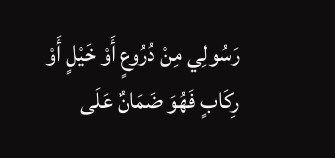رَسُولِي مِنْ دُرُوعٍ أَوْ خَيْلٍ أَوْ رِكَابٍ فَهُوَ ضَمَانٌ عَلَى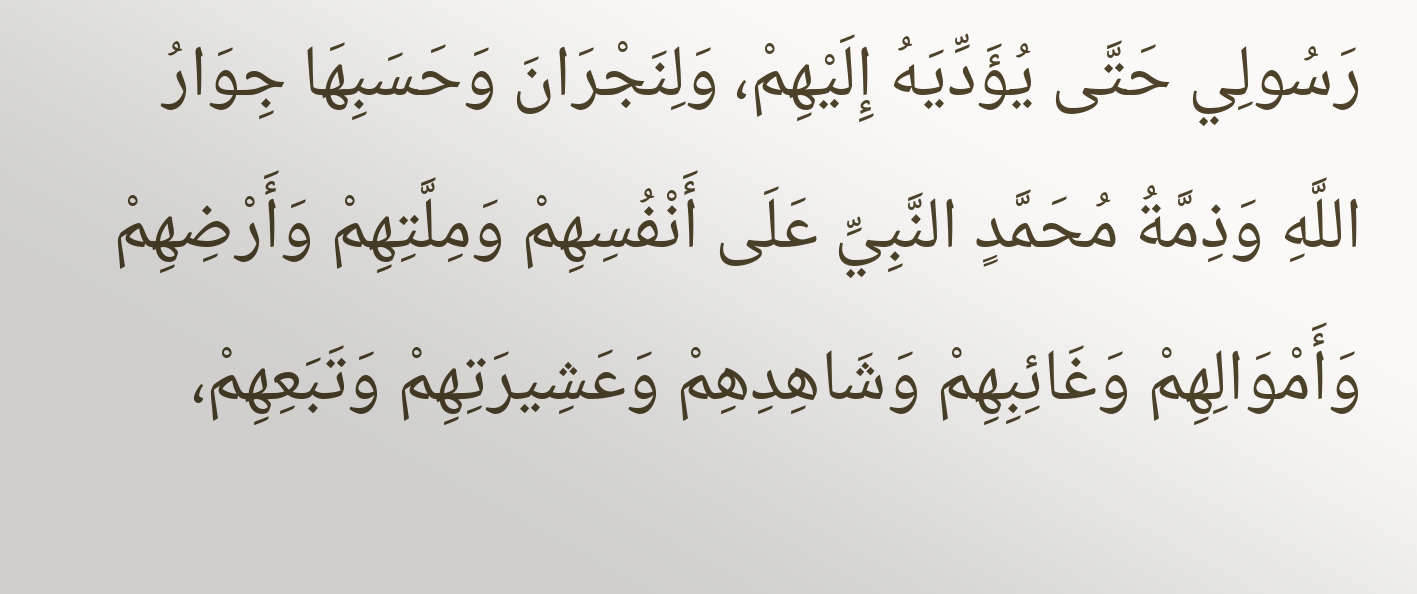رَسُولِي حَتَّى يُؤَدِّيَهُ إِلَيْهِمْ، وَلِنَجْرَانَ وَحَسَبِهَا جِوَارُ اللَّهِ وَذِمَّةُ مُحَمَّدٍ النَّبِيِّ عَلَى أَنْفُسِهِمْ وَمِلَّتِهِمْ وَأَرْضِهِمْ وَأَمْوَالِهِمْ وَغَائِبِهِمْ وَشَاهِدِهِمْ وَعَشِيرَتِهِمْ وَتَبَعِهِمْ،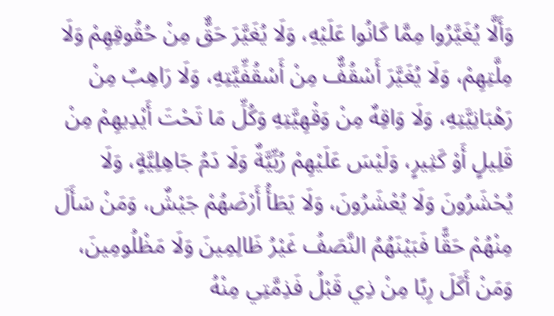وَأَلَّا يُغَيَّرُوا مِمَّا كَانُوا عَلَيْهِ، وَلَا يُغَيَّرَ حَقٌّ مِنْ حُقُوقِهِمْ وَلَا مِلَّتِهِمْ، وَلَا يُغَيَّرَ أَسْقُفٌّ مِنْ أَسْقُفِّيَّتِهِ، وَلَا رَاهِبٌ مِنْ رَهْبَانِيَّتِهِ، وَلَا وَاقِهٌ مِنْ وَقْهِيَّتِهِ وَكُلِّ مَا تَحْتَ أَيْدِيهِمْ مِنْ قَلِيلٍ أَوْ كَثِيرٍ، وَلَيْسَ عَلَيْهِمْ رُبِّيَّةٌ وَلَا دَمُ جَاهِلِيَّةٍ، وَلَا يُحْشَرُونَ وَلَا يُعْشَرُونَ، وَلَا يَطَأُ أَرْضَهُمْ جَيْشٌ، وَمَنْ سَأَلَ مِنْهُمْ حَقًّا فَبَيْنَهُمُ النَّصَفُ غَيْرُ ظَالِمِينَ وَلَا مَظْلُومِينَ، وَمَنْ أَكَلَ رِبًا مِنْ ذِي قَبْلُ فَذِمَّتِي مِنْهُ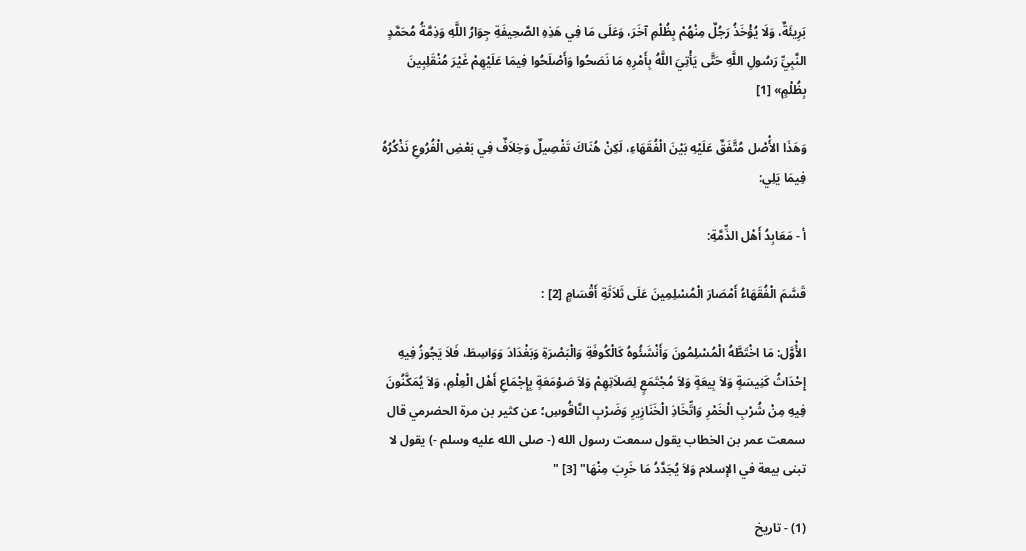بَرِيئَةٌ، وَلَا يُؤْخَذُ رَجُلٌ مِنْهُمْ بِظُلْمِ آخَرَ، وَعَلَى مَا فِي هَذِهِ الصَّحِيفَةِ جِوَارُ اللَّهِ وَذِمَّةُ مُحَمَّدٍ النَّبِيِّ رَسُولِ اللَّهِ حَتَّى يَأْتِيَ اللَّهُ بِأَمْرِهِ مَا نَصَحُوا وَأَصْلَحُوا فِيمَا عَلَيْهِمْ غَيْرَ مُنْقَلِبِينَ بِظُلْمٍ» [1]

وَهَذَا الأَْصْل مُتَّفَقٌ عَلَيْهِ بَيْنَ الْفُقَهَاءِ، لَكِنْ هُنَاكَ تَفْصِيلٌ وَخِلاَفٌ فِي بَعْضِ الْفُرُوعِ نَذْكُرُهُ فِيمَا يَلِي:

أ - مَعَابِدُ أَهْل الذِّمَّةِ:

قَسَّمَ الْفُقَهَاءُ أَمْصَارَ الْمُسْلِمِينَ عَلَى ثَلاَثَةِ أَقْسَامٍ [2] :

الأَْوَّل: مَا اخْتَطَّهُ الْمُسْلِمُونَ وَأَنْشَئُوهُ كَالْكُوفَةِ وَالْبَصْرَةِ وَبَغْدَادَ وَوَاسِطَ، فَلاَ يَجُوزُ فِيهِ إِحْدَاثُ كَنِيسَةٍ وَلاَ بِيعَةٍ وَلاَ مُجْتَمَعٍ لِصَلاَتِهِمْ وَلاَ صَوْمَعَةٍ بِإِجْمَاعِ أَهْل الْعِلْمِ، وَلاَ يُمَكَّنُونَ فِيهِ مِنْ شُرْبِ الْخَمْرِ وَاتِّخَاذِ الْخَنَازِيرِ وَضَرْبِ النَّاقُوسِ؛ عن كثير بن مرة الحضرمي قال سمعت عمر بن الخطاب يقول سمعت رسول الله (- صلى الله عليه وسلم -) يقول لا تبنى بيعة في الإسلام وَلاَ يُجَدَّدُ مَا خَرِبَ مِنْهَا" [3] "

(1) - تاريخ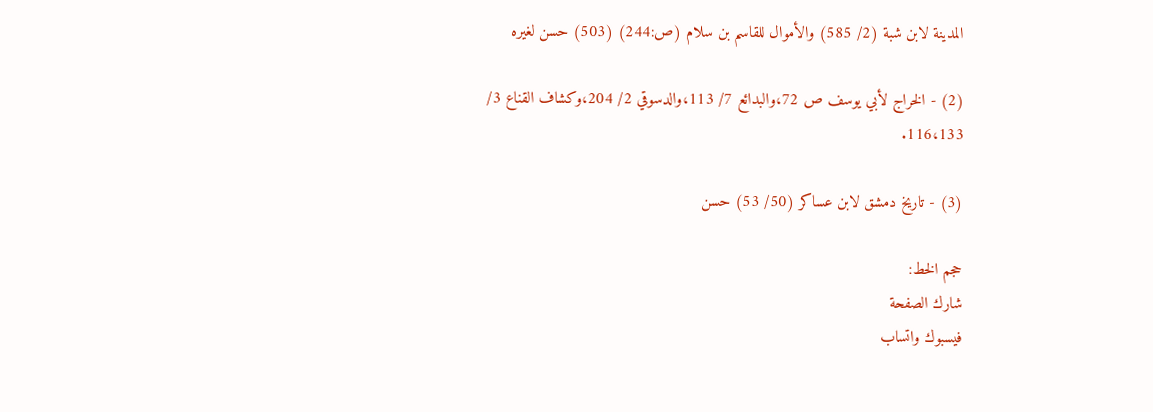المدينة لابن شبة (2/ 585) والأموال للقاسم بن سلام (ص:244) (503) حسن لغيره

(2) - الخراج لأبي يوسف ص 72،والبدائع 7/ 113،والدسوقي 2/ 204،وكشاف القناع 3/ 116،133.

(3) - تاريخ دمشق لابن عساكر (50/ 53) حسن

حجم الخط:
شارك الصفحة
فيسبوك واتساب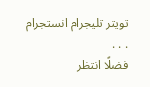تويتر تليجرام انستجرام
. . .
فضلًا انتظر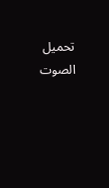تحميل الصوت